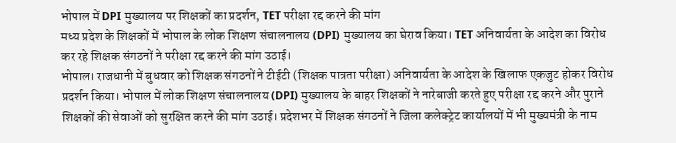भोपाल में DPI मुख्यालय पर शिक्षकों का प्रदर्शन, TET परीक्षा रद्द करने की मांग
मध्य प्रदेश के शिक्षकों में भोपाल के लोक शिक्षण संचालनालय (DPI) मुख्यालय का घेराव किया। TET अनिवार्यता के आदेश का विरोध कर रहे शिक्षक संगठनों ने परीक्षा रद्द करने की मांग उठाई।
भोपाल। राजधानी में बुधवार को शिक्षक संगठनों ने टीईटी (शिक्षक पात्रता परीक्षा) अनिवार्यता के आदेश के खिलाफ एकजुट होकर विरोध प्रदर्शन किया। भोपाल में लोक शिक्षण संचालनालय (DPI) मुख्यालय के बाहर शिक्षकों ने नारेबाजी करते हुए परीक्षा रद्द करने और पुराने शिक्षकों की सेवाओं को सुरक्षित करने की मांग उठाई। प्रदेशभर में शिक्षक संगठनों ने जिला कलेक्ट्रेट कार्यालयों में भी मुख्यमंत्री के नाम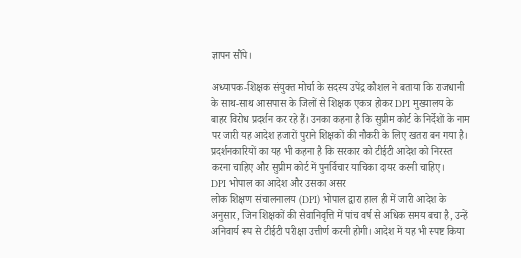ज्ञापन सौंपे।

अध्यापक-शिक्षक संयुक्त मोर्चा के सदस्य उपेंद्र कौशल ने बताया कि राजधानी के साथ-साथ आसपास के जिलों से शिक्षक एकत्र होकर DPI मुख्यालय के बाहर विरोध प्रदर्शन कर रहे हैं। उनका कहना है कि सुप्रीम कोर्ट के निर्देशों के नाम पर जारी यह आदेश हजारों पुराने शिक्षकों की नौकरी के लिए खतरा बन गया है। प्रदर्शनकारियों का यह भी कहना है कि सरकार को टीईटी आदेश को निरस्त करना चाहिए और सुप्रीम कोर्ट में पुनर्विचार याचिका दायर करनी चाहिए।
DPI भोपाल का आदेश और उसका असर
लोक शिक्षण संचालनालय (DPI) भोपाल द्वारा हाल ही में जारी आदेश के अनुसार, जिन शिक्षकों की सेवानिवृत्ति में पांच वर्ष से अधिक समय बचा है, उन्हें अनिवार्य रूप से टीईटी परीक्षा उत्तीर्ण करनी होगी। आदेश में यह भी स्पष्ट किया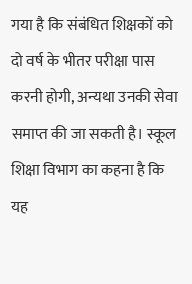गया है कि संबंधित शिक्षकों को दो वर्ष के भीतर परीक्षा पास करनी होगी, अन्यथा उनकी सेवा समाप्त की जा सकती है। स्कूल शिक्षा विभाग का कहना है कि यह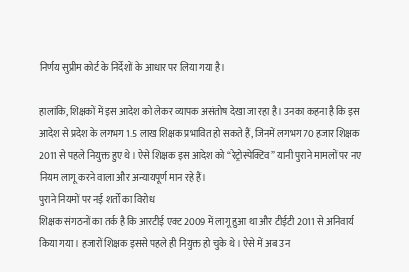निर्णय सुप्रीम कोर्ट के निर्देशों के आधार पर लिया गया है।

हालांकि, शिक्षकों में इस आदेश को लेकर व्यापक असंतोष देखा जा रहा है। उनका कहना है कि इस आदेश से प्रदेश के लगभग 1.5 लाख शिक्षक प्रभावित हो सकते हैं, जिनमें लगभग 70 हजार शिक्षक 2011 से पहले नियुक्त हुए थे। ऐसे शिक्षक इस आदेश को “रेट्रोस्पेक्टिव” यानी पुराने मामलों पर नए नियम लागू करने वाला और अन्यायपूर्ण मान रहे हैं।
पुराने नियमों पर नई शर्तों का विरोध
शिक्षक संगठनों का तर्क है कि आरटीई एक्ट 2009 में लागू हुआ था और टीईटी 2011 से अनिवार्य किया गया। हजारों शिक्षक इससे पहले ही नियुक्त हो चुके थे। ऐसे में अब उन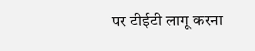पर टीईटी लागू करना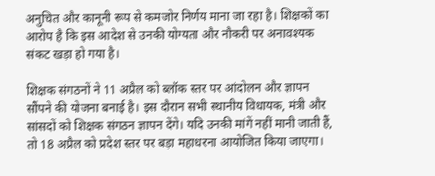अनुचित और कानूनी रूप से कमजोर निर्णय माना जा रहा है। शिक्षकों का आरोप है कि इस आदेश से उनकी योग्यता और नौकरी पर अनावश्यक संकट खड़ा हो गया है।

शिक्षक संगठनों ने 11 अप्रैल को ब्लॉक स्तर पर आंदोलन और ज्ञापन सौंपने की योजना बनाई है। इस दौरान सभी स्थानीय विधायक, मंत्री और सांसदों को शिक्षक संगठन ज्ञापन देंगे। यदि उनकी मांगें नहीं मानी जाती हैं, तो 18 अप्रैल को प्रदेश स्तर पर बड़ा महाधरना आयोजित किया जाएगा।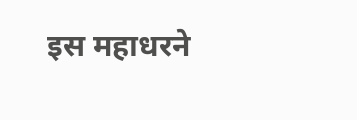इस महाधरने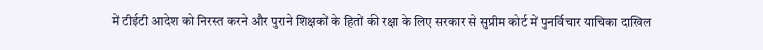में टीईटी आदेश को निरस्त करने और पुराने शिक्षकों के हितों की रक्षा के लिए सरकार से सुप्रीम कोर्ट में पुनर्विचार याचिका दाखिल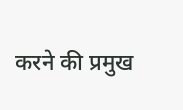करने की प्रमुख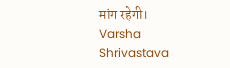मांग रहेगी।
Varsha Shrivastava